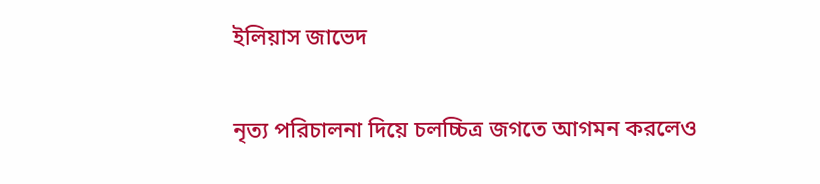ইলিয়াস জাভেদ

নৃত্য পরিচালনা দিয়ে চলচ্চিত্র জগতে আগমন করলেও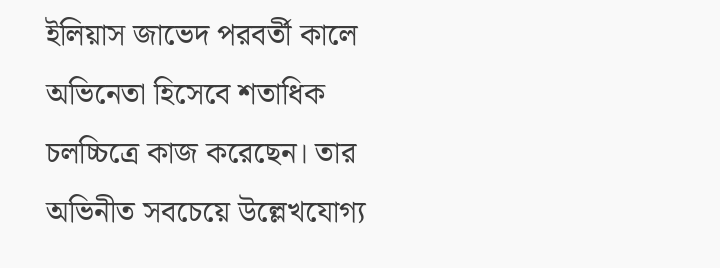ইলিয়াস জাভেদ পরবর্তী কালে অভিনেতা হিসেবে শতাধিক চলচ্চিত্রে কাজ করেছেন। তার অভিনীত সবচেয়ে উল্লেখযোগ্য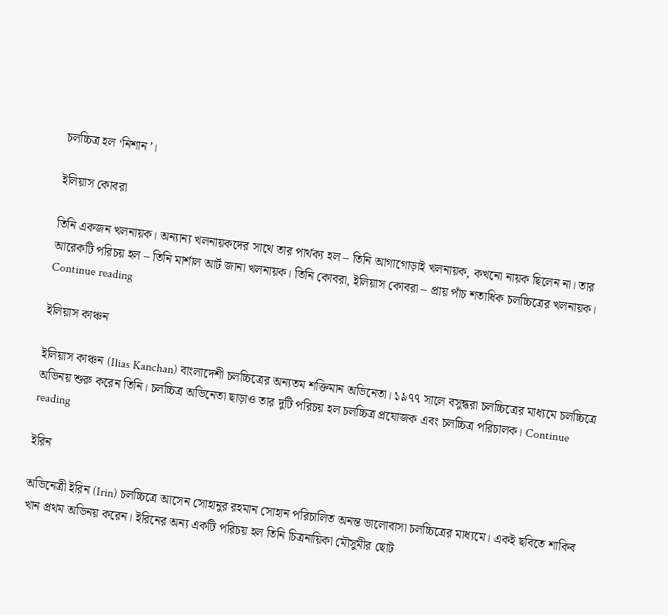চলচ্চিত্র হল ‘নিশান’।

ইলিয়াস কোবরা

তিনি একজন খলনায়ক। অন্যান্য খলনায়কদের সাথে তার পার্থক্য হল – তিনি আগাগোড়াই খলনায়ক, কখনো নায়ক ছিলেন না। তার আরেকটি পরিচয় হল – তিনি মার্শাল আর্ট জানা খলনায়ক। তিনি কোবরা, ইলিয়াস কোবরা – প্রায় পাঁচ শতাধিক চলচ্চিত্রের খলনায়ক। Continue reading

ইলিয়াস কাঞ্চন

ইলিয়াস কাঞ্চন (Ilias Kanchan) বাংলাদেশী চলচ্চিত্রের অন্যতম শক্তিমান অভিনেতা। ১৯৭৭ সালে বসুন্ধরা চলচ্চিত্রের মাধ্যমে চলচ্চিত্রে অভিনয় শুরু করেন তিনি। চলচ্চিত্র অভিনেতা ছাড়াও তার দুটি পরিচয় হল চলচ্চিত্র প্রযোজক এবং চলচ্চিত্র পরিচালক। Continue reading

ইরিন

অভিনেত্রী ইরিন (Irin) চলচ্চিত্রে আসেন সোহানুর রহমান সোহান পরিচালিত অনন্ত ভালোবাসা চলচ্চিত্রের মাধ্যমে। একই ছবিতে শাকিব খান প্রথম অভিনয় করেন। ইরিনের অন্য একটি পরিচয় হল তিনি চিত্রনায়িকা মৌসুমীর ছোট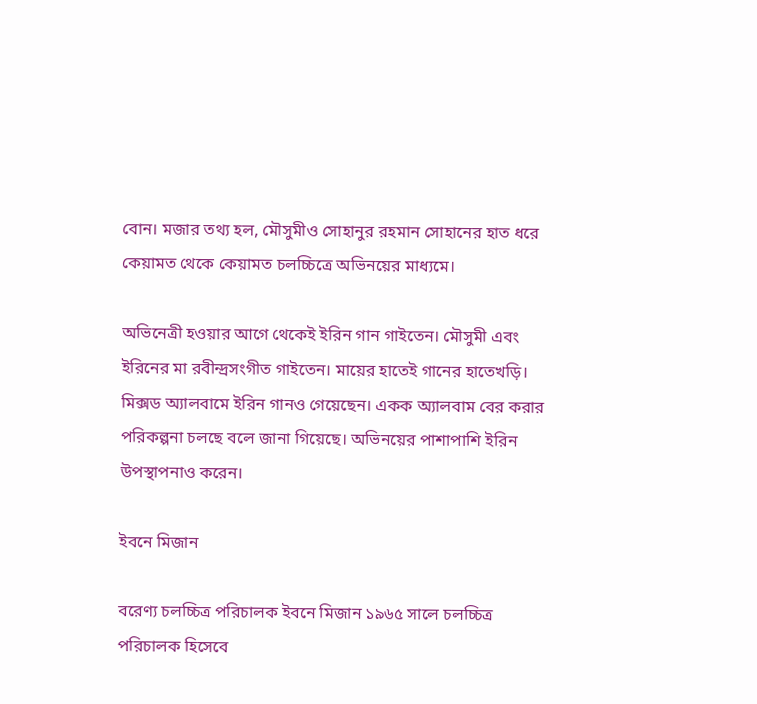বোন। মজার তথ্য হল, মৌসুমীও সোহানুর রহমান সোহানের হাত ধরে কেয়ামত থেকে কেয়ামত চলচ্চিত্রে অভিনয়ের মাধ্যমে।

অভিনেত্রী হওয়ার আগে থেকেই ইরিন গান গাইতেন। মৌসুমী এবং ইরিনের মা রবীন্দ্রসংগীত গাইতেন। মায়ের হাতেই গানের হাতেখড়ি। মিক্সড অ্যালবামে ইরিন গানও গেয়েছেন। একক অ্যালবাম বের করার পরিকল্পনা চলছে বলে জানা গিয়েছে। অভিনয়ের পাশাপাশি ইরিন উপস্থাপনাও করেন।

ইবনে মিজান

বরেণ্য চলচ্চিত্র পরিচালক ইবনে মিজান ১৯৬৫ সালে চলচ্চিত্র পরিচালক হিসেবে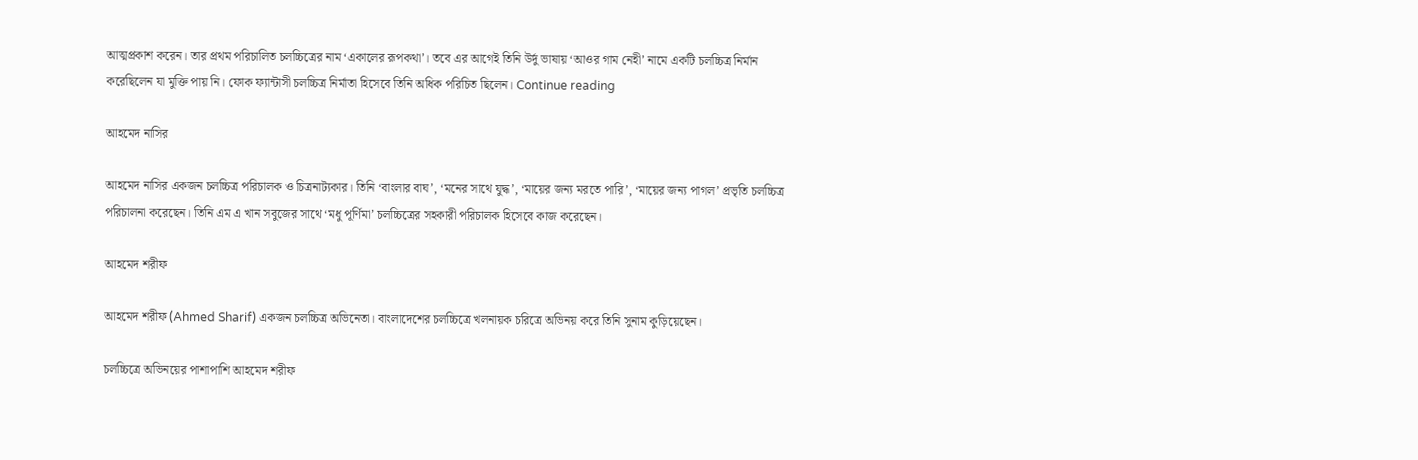আত্মপ্রকাশ করেন। তার প্রথম পরিচালিত চলচ্চিত্রের নাম ‘একালের রূপকথা’। তবে এর আগেই তিনি উর্দু ভাষায় ‘আওর গাম নেহী’ নামে একটি চলচ্চিত্র নির্মান করেছিলেন যা মুক্তি পায় নি। ফোক ফ্যান্টাসী চলচ্চিত্র নির্মাতা হিসেবে তিনি অধিক পরিচিত ছিলেন। Continue reading

আহমেদ নাসির

আহমেদ নাসির একজন চলচ্চিত্র পরিচালক ও চিত্রনাট্যকার। তিনি ‘বাংলার বাঘ’, ‘মনের সাথে যুদ্ধ’, ‘মায়ের জন্য মরতে পারি’, ‘মায়ের জন্য পাগল’ প্রভৃতি চলচ্চিত্র পরিচালনা করেছেন। তিনি এম এ খান সবুজের সাথে ‘মধু পূর্ণিমা’ চলচ্চিত্রের সহকারী পরিচালক হিসেবে কাজ করেছেন।

আহমেদ শরীফ

আহমেদ শরীফ (Ahmed Sharif) একজন চলচ্চিত্র অভিনেতা। বাংলাদেশের চলচ্চিত্রে খলনায়ক চরিত্রে অভিনয় করে তিনি সুনাম কুড়িয়েছেন।

চলচ্চিত্রে অভিনয়ের পাশাপাশি আহমেদ শরীফ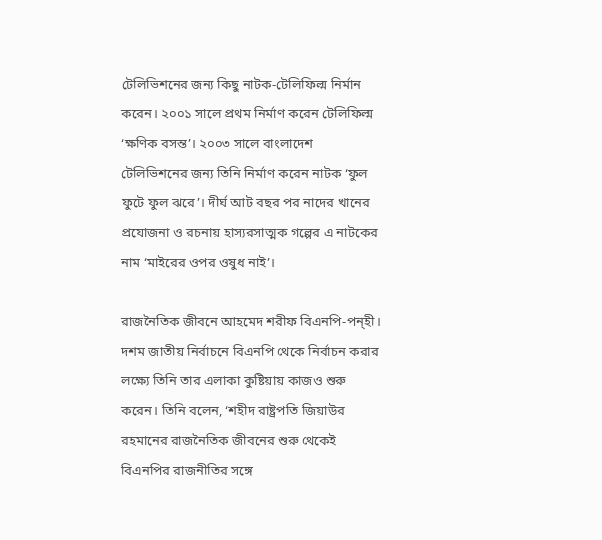টেলিভিশনের জন্য কিছু নাটক-টেলিফিল্ম নির্মান করেন। ২০০১ সালে প্রথম নির্মাণ করেন টেলিফিল্ম ‘ক্ষণিক বসন্ত’। ২০০৩ সালে বাংলাদেশ টেলিভিশনের জন্য তিনি নির্মাণ করেন নাটক ‘ফুল ফুটে ফুল ঝরে’। দীর্ঘ আট বছর পর নাদের খানের প্রযোজনা ও রচনায় হাস্যরসাত্মক গল্পের এ নাটকের নাম ‘মাইরের ওপর ওষুধ নাই’।

রাজনৈতিক জীবনে আহমেদ শরীফ বিএনপি-পন্হী। দশম জাতীয় নির্বাচনে বিএনপি থেকে নির্বাচন করার লক্ষ্যে তিনি তার এলাকা কুষ্টিয়ায় কাজও শুরু করেন। তিনি বলেন, ‘শহীদ রাষ্ট্রপতি জিয়াউর রহমানের রাজনৈতিক জীবনের শুরু থেকেই বিএনপির রাজনীতির সঙ্গে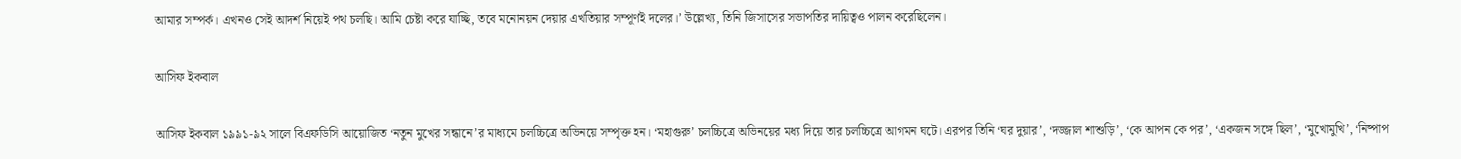আমার সম্পর্ক। এখনও সেই আদর্শ নিয়েই পথ চলছি। আমি চেষ্টা করে যাচ্ছি, তবে মনোনয়ন দেয়ার এখতিয়ার সম্পূর্ণই দলের।’ উল্লেখ্য, তিনি জিসাসের সভাপতির দায়িত্বও পালন করেছিলেন।

আসিফ ইকবাল

আসিফ ইকবাল ১৯৯১-৯২ সালে বিএফডিসি আয়োজিত ‘নতুন মুখের সন্ধানে’র মাধ্যমে চলচ্চিত্রে অভিনয়ে সম্পৃক্ত হন। ‘মহাগুরু’ চলচ্চিত্রে অভিনয়ের মধ্য দিয়ে তার চলচ্চিত্রে আগমন ঘটে। এরপর তিনি ‘ঘর দুয়ার’, ‘দজ্জাল শাশুড়ি’, ‘কে আপন কে পর’, ‘একজন সঙ্গে ছিল’, ‘মুখোমুখি’, ‘নিষ্পাপ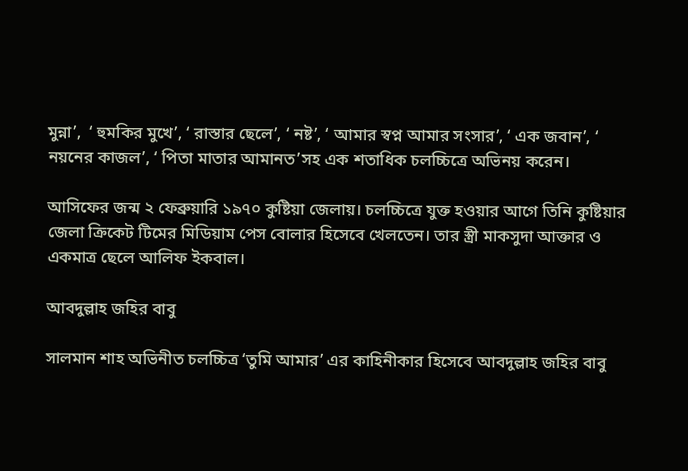মুন্না’,  ‘ হুমকির মুখে’, ‘ রাস্তার ছেলে’, ‘ নষ্ট’, ‘ আমার স্বপ্ন আমার সংসার’, ‘ এক জবান’, ‘ নয়নের কাজল’, ‘ পিতা মাতার আমানত’সহ এক শতাধিক চলচ্চিত্রে অভিনয় করেন।

আসিফের জন্ম ২ ফেব্রুয়ারি ১৯৭০ কুষ্টিয়া জেলায়। চলচ্চিত্রে যুক্ত হওয়ার আগে তিনি কুষ্টিয়ার জেলা ক্রিকেট টিমের মিডিয়াম পেস বোলার হিসেবে খেলতেন। তার স্ত্রী মাকসুদা আক্তার ও একমাত্র ছেলে আলিফ ইকবাল।

আবদুল্লাহ জহির বাবু

সালমান শাহ অভিনীত চলচ্চিত্র ‘তুমি আমার’ এর কাহিনীকার হিসেবে আবদুল্লাহ জহির বাবু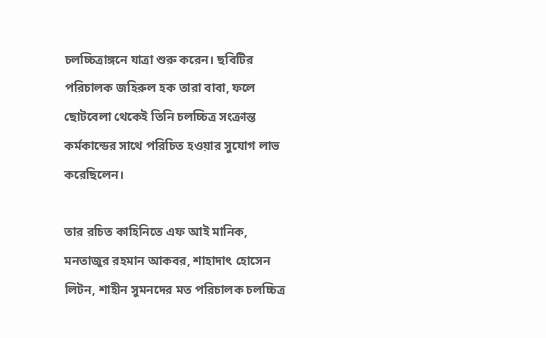চলচ্চিত্রাঙ্গনে যাত্রা শুরু করেন। ছবিটির পরিচালক জহিরুল হক তারা বাবা, ফলে ছোটবেলা থেকেই তিনি চলচ্চিত্র সংক্রান্ত কর্মকান্ডের সাথে পরিচিত হওয়ার সুযোগ লাভ করেছিলেন।

তার রচিত কাহিনিতে এফ আই মানিক, মনতাজুর রহমান আকবর, শাহাদাৎ হোসেন লিটন, শাহীন সুমনদের মত পরিচালক চলচ্চিত্র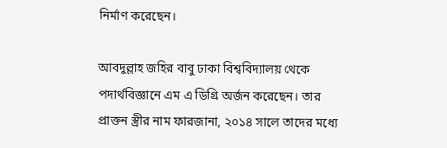নির্মাণ করেছেন।

আবদুল্লাহ জহির বাবু ঢাকা বিশ্ববিদ্যালয় থেকে পদার্থবিজ্ঞানে এম এ ডিগ্রি অর্জন করেছেন। তার প্রাক্তন স্ত্রীর নাম ফারজানা, ২০১৪ সালে তাদের মধ্যে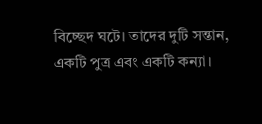বিচ্ছেদ ঘটে। তাদের দুটি সন্তান, একটি পুত্র এবং একটি কন্যা।